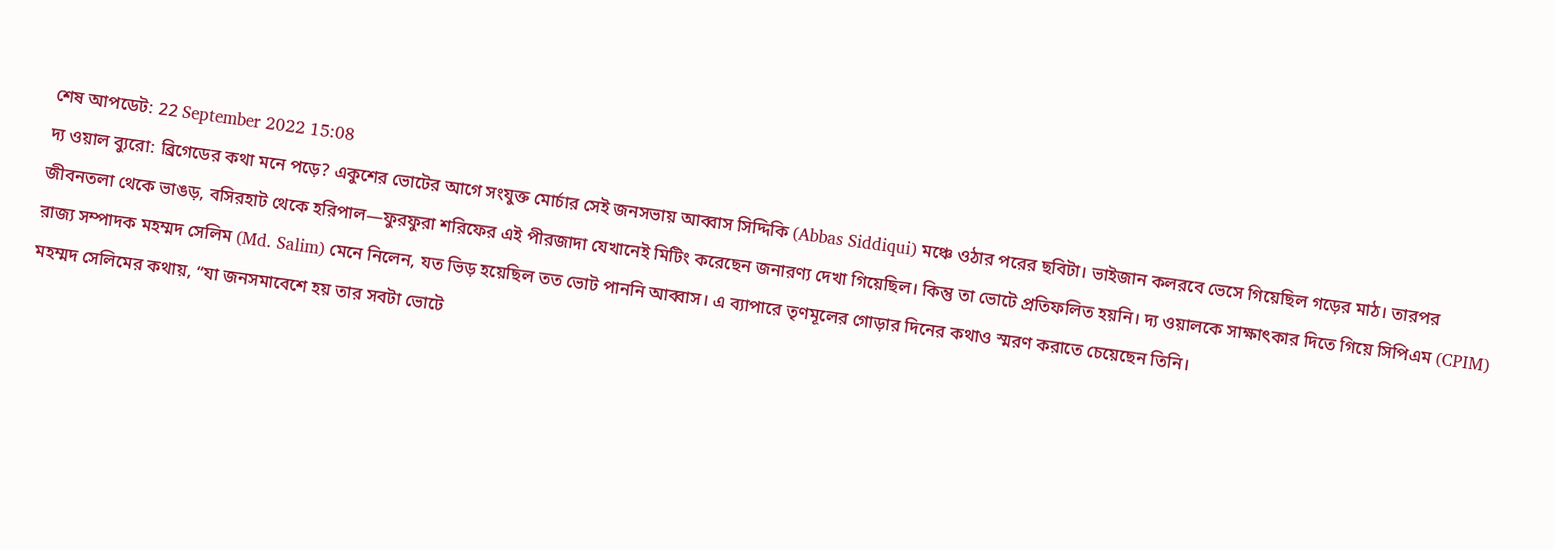শেষ আপডেট: 22 September 2022 15:08
দ্য ওয়াল ব্যুরো: ব্রিগেডের কথা মনে পড়ে? একুশের ভোটের আগে সংযুক্ত মোর্চার সেই জনসভায় আব্বাস সিদ্দিকি (Abbas Siddiqui) মঞ্চে ওঠার পরের ছবিটা। ভাইজান কলরবে ভেসে গিয়েছিল গড়ের মাঠ। তারপর জীবনতলা থেকে ভাঙড়, বসিরহাট থেকে হরিপাল—ফুরফুরা শরিফের এই পীরজাদা যেখানেই মিটিং করেছেন জনারণ্য দেখা গিয়েছিল। কিন্তু তা ভোটে প্রতিফলিত হয়নি। দ্য ওয়ালকে সাক্ষাৎকার দিতে গিয়ে সিপিএম (CPIM) রাজ্য সম্পাদক মহম্মদ সেলিম (Md. Salim) মেনে নিলেন, যত ভিড় হয়েছিল তত ভোট পাননি আব্বাস। এ ব্যাপারে তৃণমূলের গোড়ার দিনের কথাও স্মরণ করাতে চেয়েছেন তিনি।
মহম্মদ সেলিমের কথায়, “যা জনসমাবেশে হয় তার সবটা ভোটে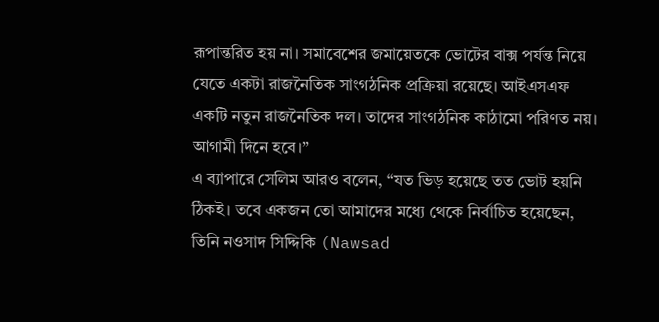রূপান্তরিত হয় না। সমাবেশের জমায়েতকে ভোটের বাক্স পর্যন্ত নিয়ে যেতে একটা রাজনৈতিক সাংগঠনিক প্রক্রিয়া রয়েছে। আইএসএফ একটি নতুন রাজনৈতিক দল। তাদের সাংগঠনিক কাঠামো পরিণত নয়। আগামী দিনে হবে।”
এ ব্যাপারে সেলিম আরও বলেন, “যত ভিড় হয়েছে তত ভোট হয়নি ঠিকই। তবে একজন তো আমাদের মধ্যে থেকে নির্বাচিত হয়েছেন, তিনি নওসাদ সিদ্দিকি (Nawsad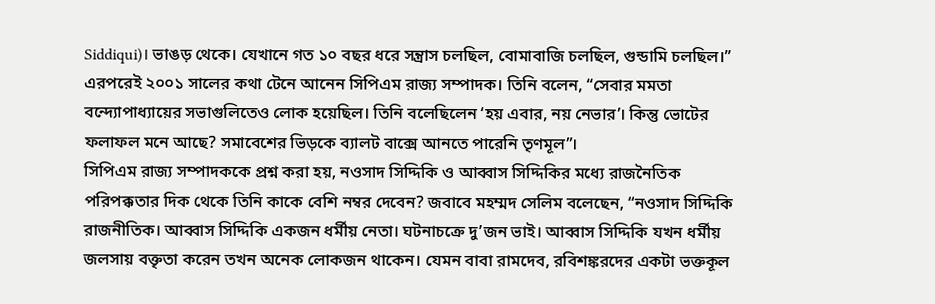Siddiqui)। ভাঙড় থেকে। যেখানে গত ১০ বছর ধরে সন্ত্রাস চলছিল, বোমাবাজি চলছিল, গুন্ডামি চলছিল।”
এরপরেই ২০০১ সালের কথা টেনে আনেন সিপিএম রাজ্য সম্পাদক। তিনি বলেন, “সেবার মমতা বন্দ্যোপাধ্যায়ের সভাগুলিতেও লোক হয়েছিল। তিনি বলেছিলেন ‘হয় এবার, নয় নেভার’। কিন্তু ভোটের ফলাফল মনে আছে? সমাবেশের ভিড়কে ব্যালট বাক্সে আনতে পারেনি তৃণমূল”।
সিপিএম রাজ্য সম্পাদককে প্রশ্ন করা হয়, নওসাদ সিদ্দিকি ও আব্বাস সিদ্দিকির মধ্যে রাজনৈতিক পরিপক্কতার দিক থেকে তিনি কাকে বেশি নম্বর দেবেন? জবাবে মহম্মদ সেলিম বলেছেন, “নওসাদ সিদ্দিকি রাজনীতিক। আব্বাস সিদ্দিকি একজন ধর্মীয় নেতা। ঘটনাচক্রে দু’জন ভাই। আব্বাস সিদ্দিকি যখন ধর্মীয় জলসায় বক্তৃতা করেন তখন অনেক লোকজন থাকেন। যেমন বাবা রামদেব, রবিশঙ্করদের একটা ভক্তকূল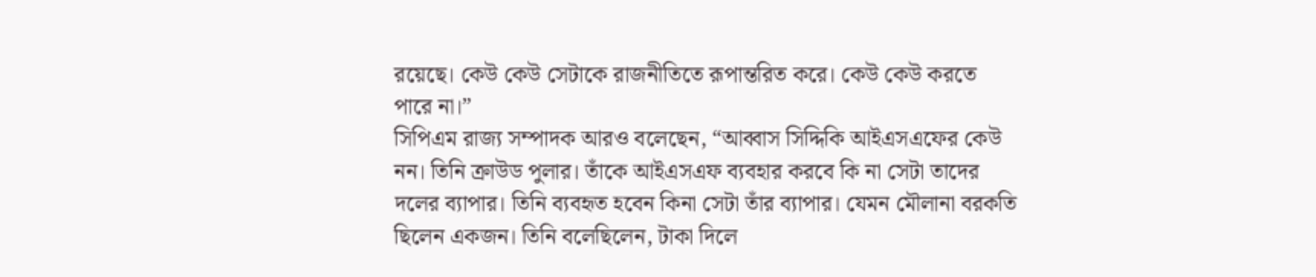রয়েছে। কেউ কেউ সেটাকে রাজনীতিতে রূপান্তরিত করে। কেউ কেউ করতে পারে না।”
সিপিএম রাজ্য সম্পাদক আরও বলেছেন, “আব্বাস সিদ্দিকি আইএসএফের কেউ নন। তিনি ক্রাউড পুলার। তাঁকে আইএসএফ ব্যবহার করবে কি না সেটা তাদের দলের ব্যাপার। তিনি ব্যবহৃত হবেন কিনা সেটা তাঁর ব্যাপার। যেমন মৌলানা বরকতি ছিলেন একজন। তিনি বলেছিলেন, টাকা দিলে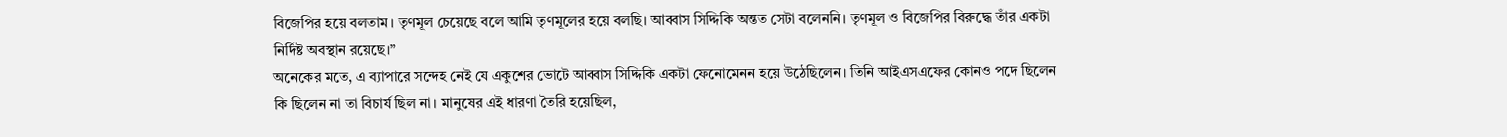বিজেপির হয়ে বলতাম। তৃণমূল চেয়েছে বলে আমি তৃণমূলের হয়ে বলছি। আব্বাস সিদ্দিকি অন্তত সেটা বলেননি। তৃণমূল ও বিজেপির বিরুদ্ধে তাঁর একটা নির্দিষ্ট অবস্থান রয়েছে।”
অনেকের মতে, এ ব্যাপারে সন্দেহ নেই যে একুশের ভোটে আব্বাস সিদ্দিকি একটা ফেনোমেনন হয়ে উঠেছিলেন। তিনি আইএসএফের কোনও পদে ছিলেন কি ছিলেন না তা বিচার্য ছিল না। মানুষের এই ধারণা তৈরি হয়েছিল,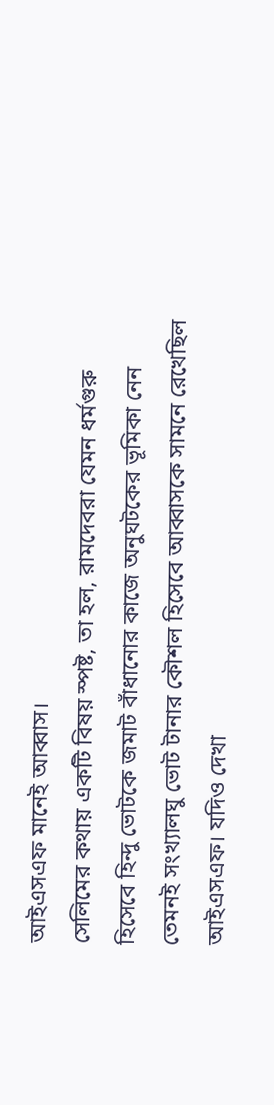আইএসএফ মানেই আব্বাস।
সেলিমের কথায় একটি বিষয় স্পষ্ট, তা হল, রামদেবরা যেমন ধর্মগুরু হিসেবে হিন্দু ভোটকে জমাট বাঁধানোর কাজে অনুঘটকের ভূমিকা নেন তেমনই সংখ্যালঘু ভোট টানার কৌশল হিসেবে আব্বাসকে সামনে রেখেছিল আইএসএফ। যদিও দেখা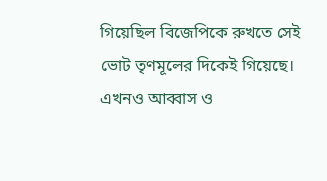গিয়েছিল বিজেপিকে রুখতে সেই ভোট তৃণমূলের দিকেই গিয়েছে।
এখনও আব্বাস ও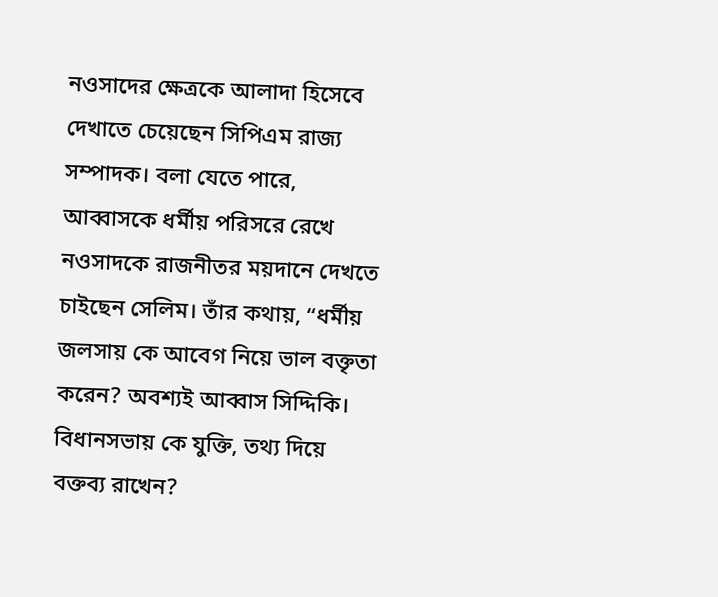নওসাদের ক্ষেত্রকে আলাদা হিসেবে দেখাতে চেয়েছেন সিপিএম রাজ্য সম্পাদক। বলা যেতে পারে, আব্বাসকে ধর্মীয় পরিসরে রেখে নওসাদকে রাজনীতর ময়দানে দেখতে চাইছেন সেলিম। তাঁর কথায়, “ধর্মীয় জলসায় কে আবেগ নিয়ে ভাল বক্তৃতা করেন? অবশ্যই আব্বাস সিদ্দিকি। বিধানসভায় কে যুক্তি, তথ্য দিয়ে বক্তব্য রাখেন?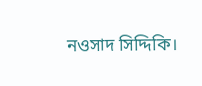নওসাদ সিদ্দিকি।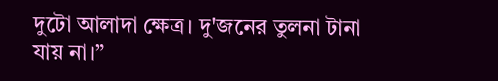দুটো আলাদা ক্ষেত্র। দু'জনের তুলনা টানা যায় না।”